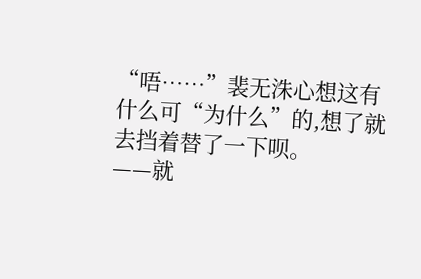“唔……”裴无洙心想这有什么可“为什么”的,想了就去挡着替了一下呗。
——就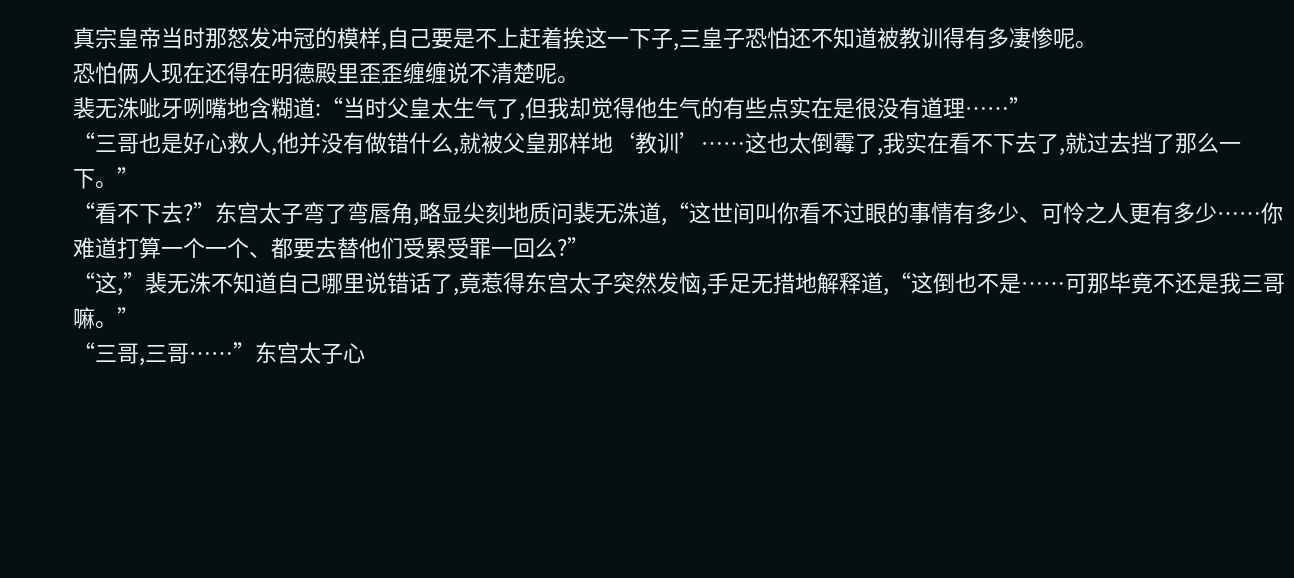真宗皇帝当时那怒发冲冠的模样,自己要是不上赶着挨这一下子,三皇子恐怕还不知道被教训得有多凄惨呢。
恐怕俩人现在还得在明德殿里歪歪缠缠说不清楚呢。
裴无洙呲牙咧嘴地含糊道:“当时父皇太生气了,但我却觉得他生气的有些点实在是很没有道理……”
“三哥也是好心救人,他并没有做错什么,就被父皇那样地‘教训’……这也太倒霉了,我实在看不下去了,就过去挡了那么一下。”
“看不下去?”东宫太子弯了弯唇角,略显尖刻地质问裴无洙道,“这世间叫你看不过眼的事情有多少、可怜之人更有多少……你难道打算一个一个、都要去替他们受累受罪一回么?”
“这,”裴无洙不知道自己哪里说错话了,竟惹得东宫太子突然发恼,手足无措地解释道,“这倒也不是……可那毕竟不还是我三哥嘛。”
“三哥,三哥……”东宫太子心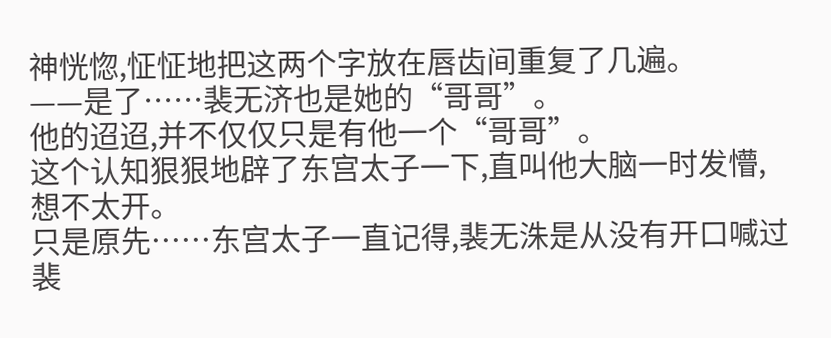神恍惚,怔怔地把这两个字放在唇齿间重复了几遍。
——是了……裴无济也是她的“哥哥”。
他的迢迢,并不仅仅只是有他一个“哥哥”。
这个认知狠狠地辟了东宫太子一下,直叫他大脑一时发懵,想不太开。
只是原先……东宫太子一直记得,裴无洙是从没有开口喊过裴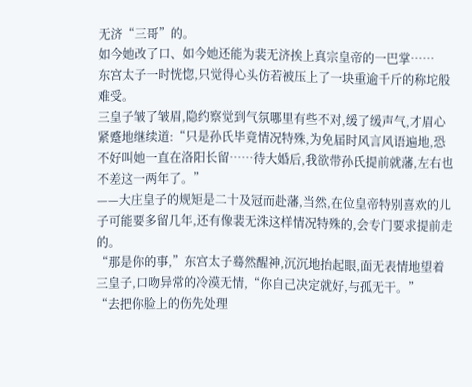无济“三哥”的。
如今她改了口、如今她还能为裴无济挨上真宗皇帝的一巴掌……
东宫太子一时恍惚,只觉得心头仿若被压上了一块重逾千斤的称坨般难受。
三皇子皱了皱眉,隐约察觉到气氛哪里有些不对,缓了缓声气,才眉心紧蹙地继续道:“只是孙氏毕竟情况特殊,为免届时风言风语遍地,恐不好叫她一直在洛阳长留……待大婚后,我欲带孙氏提前就藩,左右也不差这一两年了。”
——大庄皇子的规矩是二十及冠而赴藩,当然,在位皇帝特别喜欢的儿子可能要多留几年,还有像裴无洙这样情况特殊的,会专门要求提前走的。
“那是你的事,”东宫太子蓦然醒神,沉沉地抬起眼,面无表情地望着三皇子,口吻异常的冷漠无情,“你自己决定就好,与孤无干。”
“去把你脸上的伤先处理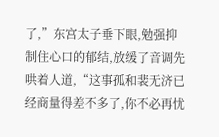了,”东宫太子垂下眼,勉强抑制住心口的郁结,放缓了音调先哄着人道,“这事孤和裴无济已经商量得差不多了,你不必再忧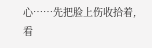心……先把脸上伤收拾着,看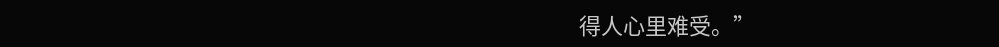得人心里难受。”